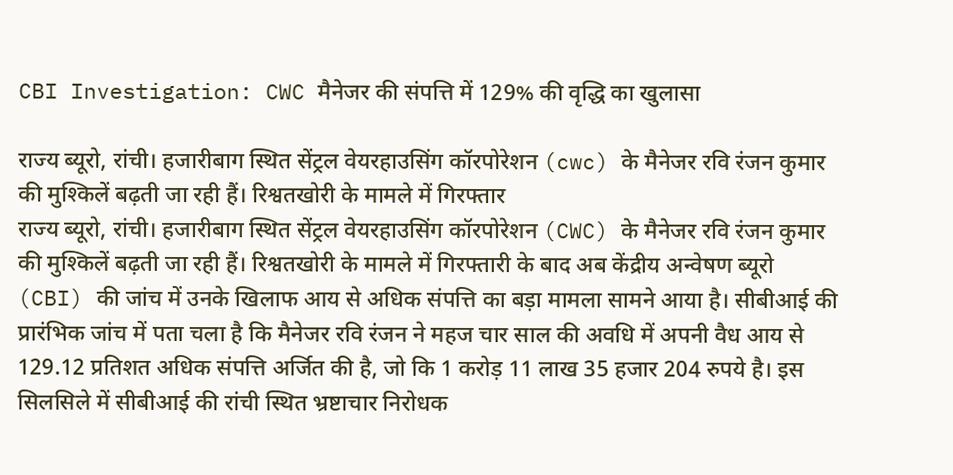CBI Investigation: CWC मैनेजर की संपत्ति में 129% की वृद्धि का खुलासा

राज्य ब्यूरो, रांची। हजारीबाग स्थित सेंट्रल वेयरहाउसिंग कॉरपोरेशन (cwc) के मैनेजर रवि रंजन कुमार की मुश्किलें बढ़ती जा रही हैं। रिश्वतखोरी के मामले में गिरफ्तार
राज्य ब्यूरो, रांची। हजारीबाग स्थित सेंट्रल वेयरहाउसिंग कॉरपोरेशन (CWC) के मैनेजर रवि रंजन कुमार की मुश्किलें बढ़ती जा रही हैं। रिश्वतखोरी के मामले में गिरफ्तारी के बाद अब केंद्रीय अन्वेषण ब्यूरो (CBI) की जांच में उनके खिलाफ आय से अधिक संपत्ति का बड़ा मामला सामने आया है। सीबीआई की प्रारंभिक जांच में पता चला है कि मैनेजर रवि रंजन ने महज चार साल की अवधि में अपनी वैध आय से 129.12 प्रतिशत अधिक संपत्ति अर्जित की है, जो कि 1 करोड़ 11 लाख 35 हजार 204 रुपये है। इस सिलसिले में सीबीआई की रांची स्थित भ्रष्टाचार निरोधक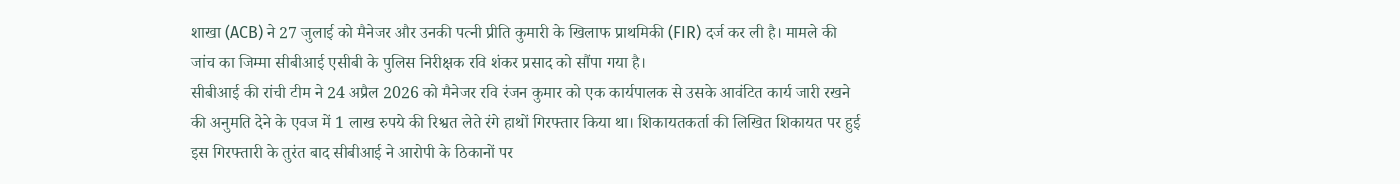शाखा (ACB) ने 27 जुलाई को मैनेजर और उनकी पत्नी प्रीति कुमारी के खिलाफ प्राथमिकी (FIR) दर्ज कर ली है। मामले की जांच का जिम्मा सीबीआई एसीबी के पुलिस निरीक्षक रवि शंकर प्रसाद को सौंपा गया है।
सीबीआई की रांची टीम ने 24 अप्रैल 2026 को मैनेजर रवि रंजन कुमार को एक कार्यपालक से उसके आवंटित कार्य जारी रखने की अनुमति देने के एवज में 1 लाख रुपये की रिश्वत लेते रंगे हाथों गिरफ्तार किया था। शिकायतकर्ता की लिखित शिकायत पर हुई इस गिरफ्तारी के तुरंत बाद सीबीआई ने आरोपी के ठिकानों पर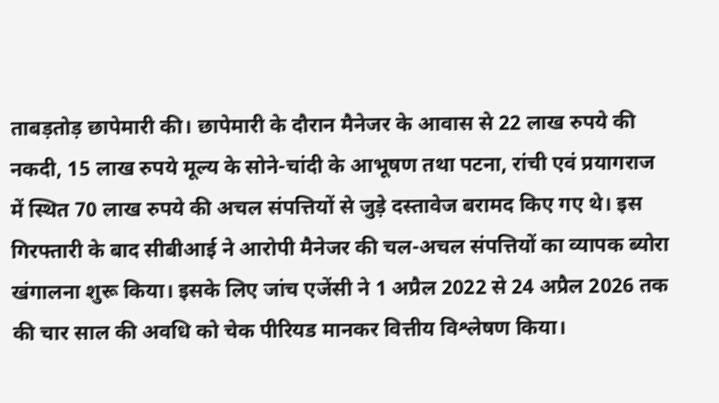ताबड़तोड़ छापेमारी की। छापेमारी के दौरान मैनेजर के आवास से 22 लाख रुपये की नकदी, 15 लाख रुपये मूल्य के सोने-चांदी के आभूषण तथा पटना, रांची एवं प्रयागराज में स्थित 70 लाख रुपये की अचल संपत्तियों से जुड़े दस्तावेज बरामद किए गए थे। इस गिरफ्तारी के बाद सीबीआई ने आरोपी मैनेजर की चल-अचल संपत्तियों का व्यापक ब्योरा खंगालना शुरू किया। इसके लिए जांच एजेंसी ने 1 अप्रैल 2022 से 24 अप्रैल 2026 तक की चार साल की अवधि को चेक पीरियड मानकर वित्तीय विश्लेषण किया।